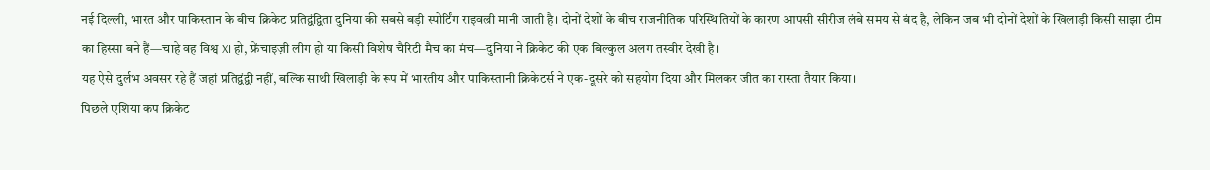नई दिल्ली, भारत और पाकिस्तान के बीच क्रिकेट प्रतिद्वंद्विता दुनिया की सबसे बड़ी स्पोर्टिंग राइवल्री मानी जाती है। दोनों देशों के बीच राजनीतिक परिस्थितियों के कारण आपसी सीरीज लंबे समय से बंद है, लेकिन जब भी दोनों देशों के खिलाड़ी किसी साझा टीम का हिस्सा बने हैं—चाहे वह विश्व XI हो, फ्रेंचाइज़ी लीग हो या किसी विशेष चैरिटी मैच का मंच—दुनिया ने क्रिकेट की एक बिल्कुल अलग तस्वीर देखी है।
यह ऐसे दुर्लभ अवसर रहे हैं जहां प्रतिद्वंद्वी नहीं, बल्कि साथी खिलाड़ी के रूप में भारतीय और पाकिस्तानी क्रिकेटर्स ने एक-दूसरे को सहयोग दिया और मिलकर जीत का रास्ता तैयार किया।
पिछले एशिया कप क्रिकेट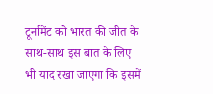टूर्नामेंट को भारत की जीत के साथ-साथ इस बात के लिए भी याद रखा जाएगा कि इसमें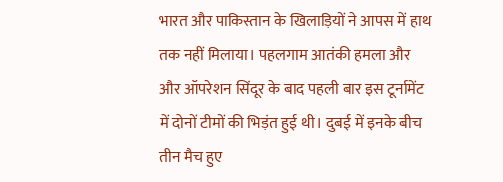भारत और पाकिस्तान के खिलाड़ियों ने आपस में हाथ तक नहीं मिलाया। पहलगाम आतंकी हमला और और ऑपरेशन सिंदूर के बाद पहली बार इस टूर्नामेंट में दोनों टीमों की भिड़ंत हुई थी। दुबई में इनके बीच तीन मैच हुए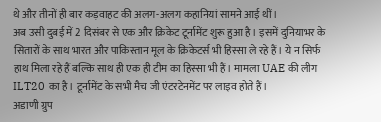थे और तीनों ही बार कड़वाहट की अलग-अलग कहानियां सामने आई थीं।
अब उसी दुबई में 2 दिसंबर से एक और क्रिकेट टूर्नामेंट शुरू हुआ है। इसमें दुनियाभर के सितारों के साथ भारत और पाकिस्तान मूल के क्रिकेटर्स भी हिस्सा ले रहे हैं। ये न सिर्फ हाथ मिला रहे हैं बल्कि साथ ही एक ही टीम का हिस्सा भी हैं। मामला UAE की लीग ILT20 का है। टूर्नामेंट के सभी मैच जी एंटरटेनमेंट पर लाइव होते हैं।
अडाणी ग्रुप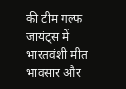की टीम गल्फ जायंट्स में भारतवंशी मीत भावसार और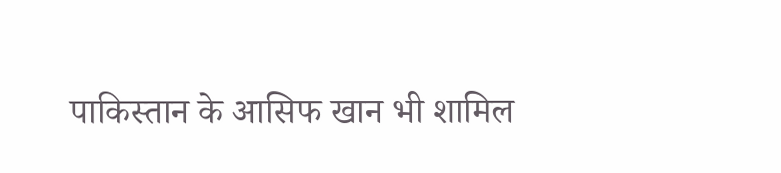पाकिस्तान के आसिफ खान भी शामिल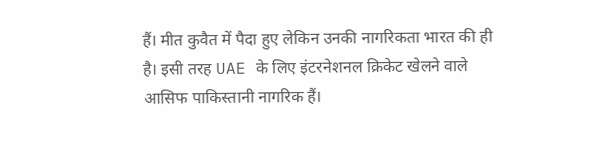हैं। मीत कुवैत में पैदा हुए लेकिन उनकी नागरिकता भारत की ही है। इसी तरह UAE के लिए इंटरनेशनल क्रिकेट खेलने वाले आसिफ पाकिस्तानी नागरिक हैं।